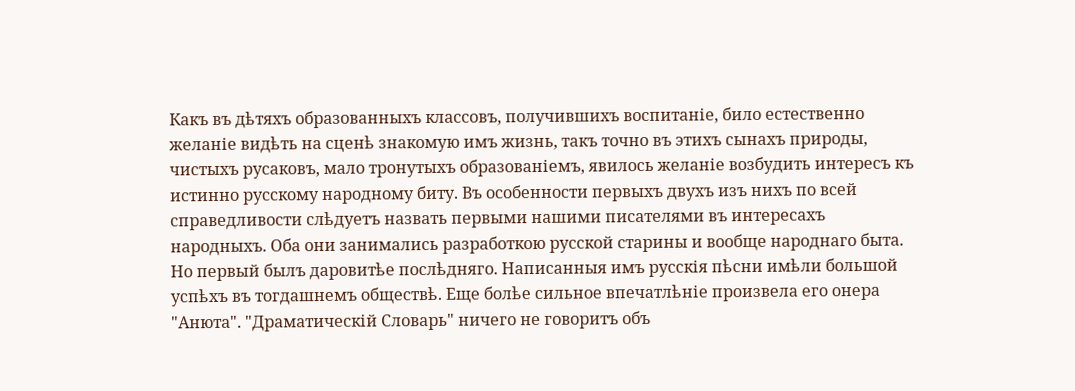Какъ въ дѣтяхъ образованныхъ классовъ, получившихъ воспитаніе, било естественно желаніе видѣть на сценѣ знакомую имъ жизнь, такъ точно въ этихъ сынахъ природы, чистыхъ русаковъ, мало тронутыхъ образованіемъ, явилось желаніе возбудить интересъ къ истинно русскому народному биту. Въ особенности первыхъ двухъ изъ нихъ по всей справедливости слѣдуетъ назвать первыми нашими писателями въ интересахъ народныхъ. Оба они занимались разработкою русской старины и вообще народнаго быта. Но первый былъ даровитѣе послѣдняго. Написанныя имъ русскія пѣсни имѣли большой успѣхъ въ тогдашнемъ обществѣ. Еще болѣе сильное впечатлѣніе произвела его онера "Анюта". "Драматическій Словарь" ничего не говоритъ объ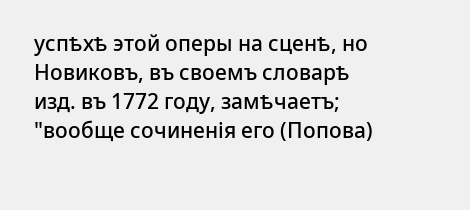успѣхѣ этой оперы на сценѣ, но Новиковъ, въ своемъ словарѣ изд. въ 1772 году, замѣчаетъ; "вообще сочиненія его (Попова)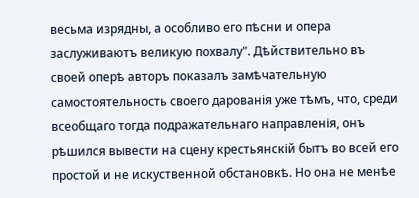весьма изрядны, а особливо его пѣсни и опера заслуживаютъ великую похвалу". Дѣйствительно въ своей оперѣ авторъ показалъ замѣчательную самостоятельность своего дарованія уже тѣмъ, что, среди всеобщаго тогда подражательнаго направленія, онъ рѣшился вывести на сцену крестьянскій бытъ во всей его простой и не искуственной обстановкѣ. Но она не менѣе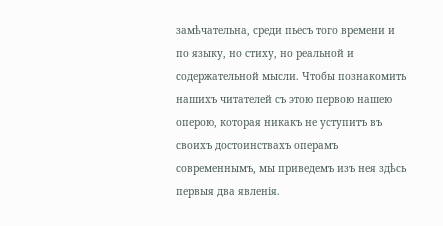замѣчательна, среди пьесъ того времени и по языку, но стиху, но реальной и содержательной мысли. Чтобы познакомить нашихъ читателей съ этою первою нашею оперою, которая никакъ не уступитъ въ своихъ достоинствахъ операмъ современнымъ, мы приведемъ изъ нея здѣсь первыя два явленія.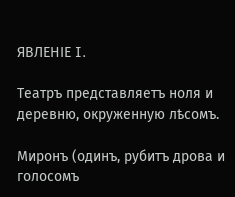ЯВЛЕНІЕ I.

Театръ представляетъ ноля и деревню, окруженную лѣсомъ.

Миронъ (одинъ, рубитъ дрова и голосомъ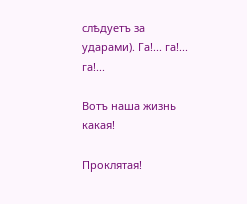слѣдуетъ за ударами). Га!... га!... га!...

Вотъ наша жизнь какая!

Проклятая!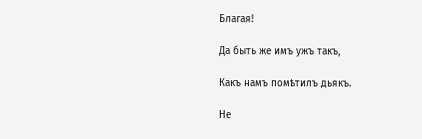Благая!

Да быть же имъ ужъ такъ,

Какъ намъ помѣтилъ дьякъ.

Не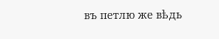въ петлю же вѣдь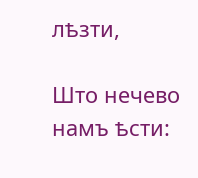лѣзти,

Што нечево намъ ѣсти: